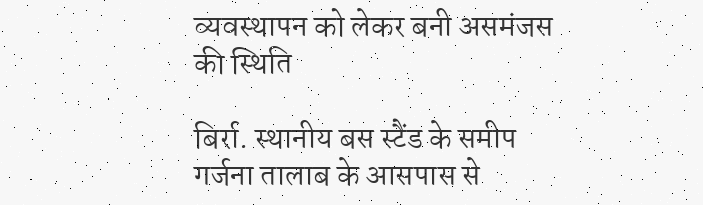व्यवस्थापन को लेकर बनी असमंजस की स्थिति

बिर्रा. स्थानीय बस स्टैंड के समीप गर्जना तालाब के आसपास से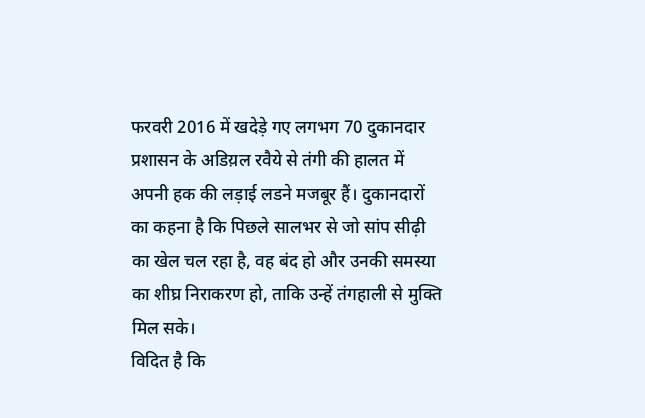फरवरी 2016 में खदेड़े गए लगभग 70 दुकानदार प्रशासन के अडिय़ल रवैये से तंगी की हालत में अपनी हक की लड़ाई लडने मजबूर हैं। दुकानदारों का कहना है कि पिछले सालभर से जो सांप सीढ़ी का खेल चल रहा है, वह बंद हो और उनकी समस्या का शीघ्र निराकरण हो, ताकि उन्हें तंगहाली से मुक्ति मिल सके।
विदित है कि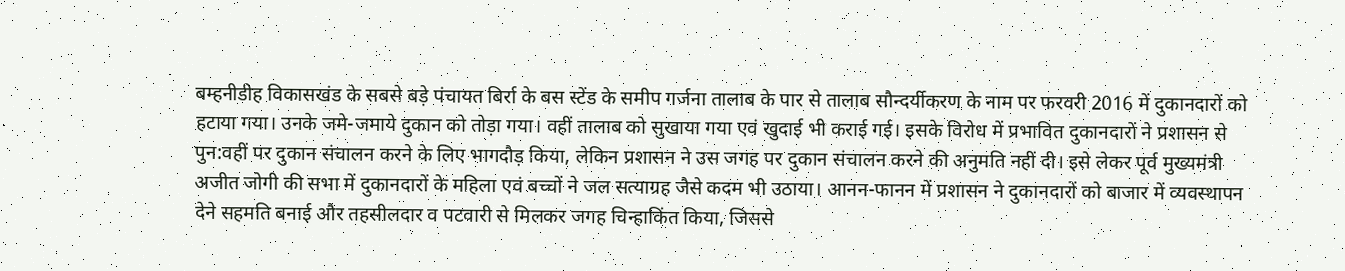बम्हनीडीह विकासखंड के सबसे बड़े पंचायत बिर्रा के बस स्टेंड के समीप गर्जना तालाब के पार से तालाब सौन्दर्यीकरण के नाम पर फरवरी 2016 में दुकानदारों को हटाया गया। उनके जमे-जमाये दुकान को तोड़ा गया। वहीं तालाब को सुखाया गया एवं खुदाई भी कराई गई। इसके विरोध में प्रभावित दुकानदारों ने प्रशासन से पुन:वहीं पर दुकान संचालन करने के लिए भागदौड़ किया, लेकिन प्रशासन ने उस जगह पर दुकान संचालन करने की अनुमति नहीं दी। इसे लेकर पूर्व मुख्यमंत्री अजीत जोगी की सभा में दुकानदारों के महिला एवं बच्चों ने जल सत्याग्रह जैसे कदम भी उठाया। आनन-फानन में प्रशासन ने दुकानदारों को बाजार में व्यवस्थापन देने सहमति बनाई और तहसीलदार व पटवारी से मिलकर जगह चिन्हाकिंत किया, जिससे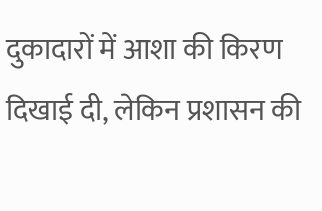दुकादारों में आशा की किरण दिखाई दी, लेकिन प्रशासन की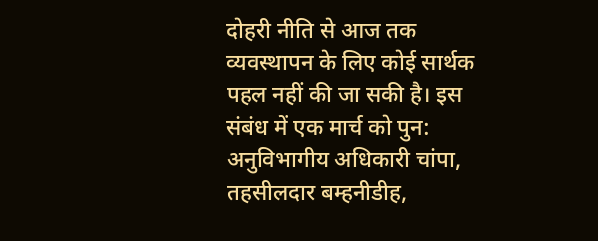दोहरी नीति से आज तक व्यवस्थापन के लिए कोई सार्थक पहल नहीं की जा सकी है। इस संबंध में एक मार्च को पुन: अनुविभागीय अधिकारी चांपा, तहसीलदार बम्हनीडीह,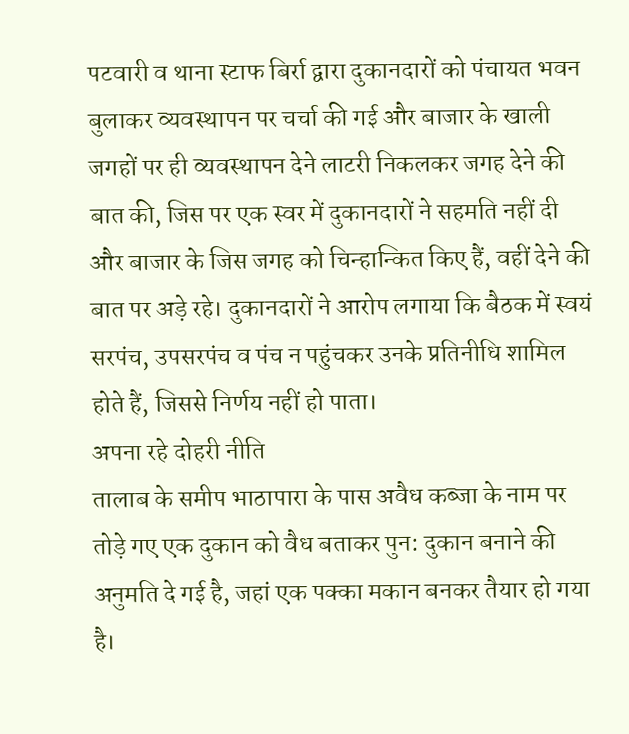पटवारी व थाना स्टाफ बिर्रा द्वारा दुकानदारों को पंचायत भवन बुलाकर व्यवस्थापन पर चर्चा की गई और बाजार के खाली जगहों पर ही व्यवस्थापन देने लाटरी निकलकर जगह देने की बात की, जिस पर एक स्वर में दुकानदारों ने सहमति नहीं दी और बाजार के जिस जगह को चिन्हान्कित किए हैं, वहीं देने की बात पर अड़े रहे। दुकानदारों ने आरोप लगाया कि बैठक में स्वयं सरपंच, उपसरपंच व पंच न पहुंचकर उनके प्रतिनीधि शामिल होते हैं, जिससे निर्णय नहीं हो पाता।
अपना रहे दोहरी नीति
तालाब के समीप भाठापारा के पास अवैध कब्जा के नाम पर तोड़े गए एक दुकान को वैध बताकर पुन: दुकान बनाने की अनुमति दे गई है, जहां एक पक्का मकान बनकर तैयार हो गया है।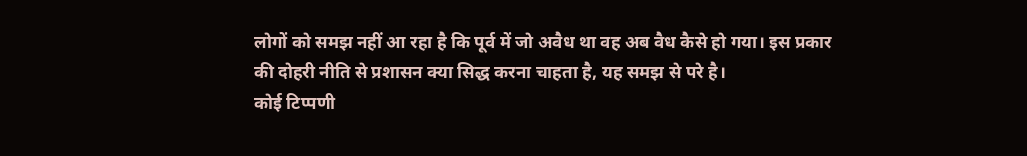लोगों को समझ नहीं आ रहा है कि पूर्व में जो अवैध था वह अब वैध कैसे हो गया। इस प्रकार की दोहरी नीति से प्रशासन क्या सिद्ध करना चाहता है, यह समझ से परे है।
कोई टिप्पणी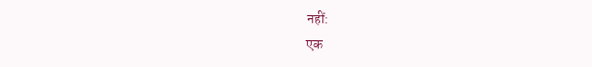नहीं:
एक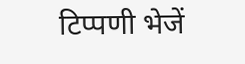टिप्पणी भेजें